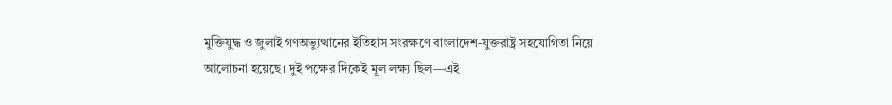মুক্তিযুদ্ধ ও জুলাই গণঅভ্যুত্থানের ইতিহাস সংরক্ষণে বাংলাদেশ-যুক্তরাষ্ট্র সহযোগিতা নিয়ে আলোচনা হয়েছে। দুই পক্ষের দিকেই মূল লক্ষ্য ছিল—এই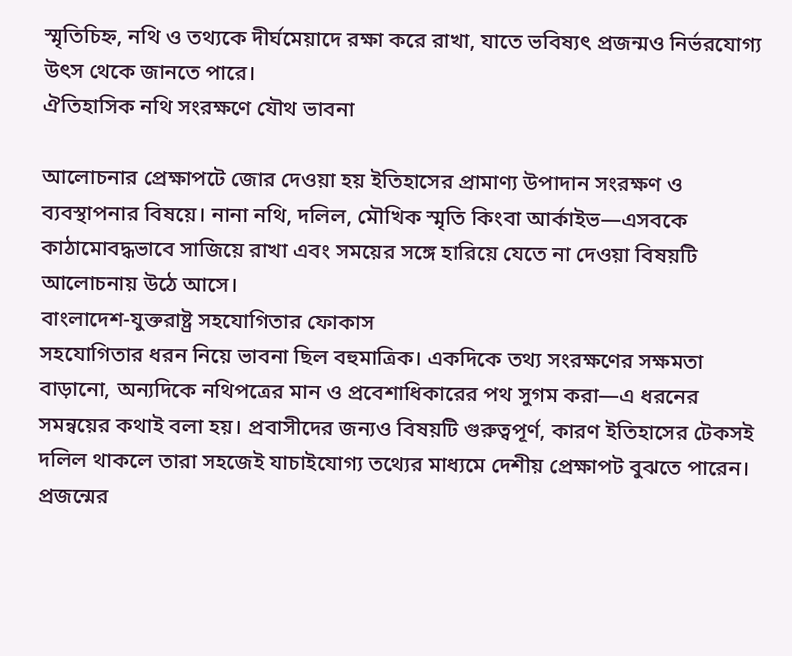স্মৃতিচিহ্ন, নথি ও তথ্যকে দীর্ঘমেয়াদে রক্ষা করে রাখা, যাতে ভবিষ্যৎ প্রজন্মও নির্ভরযোগ্য উৎস থেকে জানতে পারে।
ঐতিহাসিক নথি সংরক্ষণে যৌথ ভাবনা

আলোচনার প্রেক্ষাপটে জোর দেওয়া হয় ইতিহাসের প্রামাণ্য উপাদান সংরক্ষণ ও ব্যবস্থাপনার বিষয়ে। নানা নথি, দলিল, মৌখিক স্মৃতি কিংবা আর্কাইভ—এসবকে কাঠামোবদ্ধভাবে সাজিয়ে রাখা এবং সময়ের সঙ্গে হারিয়ে যেতে না দেওয়া বিষয়টি আলোচনায় উঠে আসে।
বাংলাদেশ-যুক্তরাষ্ট্র সহযোগিতার ফোকাস
সহযোগিতার ধরন নিয়ে ভাবনা ছিল বহুমাত্রিক। একদিকে তথ্য সংরক্ষণের সক্ষমতা বাড়ানো, অন্যদিকে নথিপত্রের মান ও প্রবেশাধিকারের পথ সুগম করা—এ ধরনের সমন্বয়ের কথাই বলা হয়। প্রবাসীদের জন্যও বিষয়টি গুরুত্বপূর্ণ, কারণ ইতিহাসের টেকসই দলিল থাকলে তারা সহজেই যাচাইযোগ্য তথ্যের মাধ্যমে দেশীয় প্রেক্ষাপট বুঝতে পারেন।
প্রজন্মের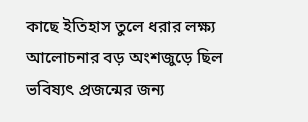কাছে ইতিহাস তুলে ধরার লক্ষ্য
আলোচনার বড় অংশজুড়ে ছিল ভবিষ্যৎ প্রজন্মের জন্য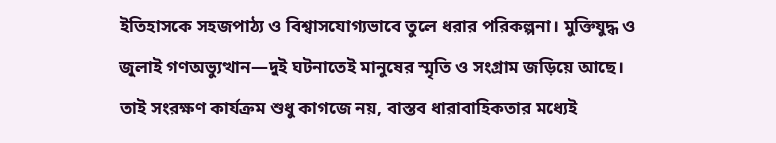ইতিহাসকে সহজপাঠ্য ও বিশ্বাসযোগ্যভাবে তুলে ধরার পরিকল্পনা। মুক্তিযুদ্ধ ও জুলাই গণঅভ্যুত্থান—দুই ঘটনাতেই মানুষের স্মৃতি ও সংগ্রাম জড়িয়ে আছে। তাই সংরক্ষণ কার্যক্রম শুধু কাগজে নয়, বাস্তব ধারাবাহিকতার মধ্যেই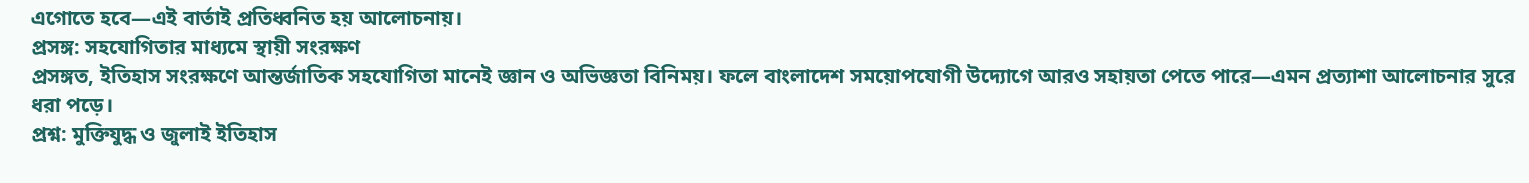এগোতে হবে—এই বার্তাই প্রতিধ্বনিত হয় আলোচনায়।
প্রসঙ্গ: সহযোগিতার মাধ্যমে স্থায়ী সংরক্ষণ
প্রসঙ্গত, ইতিহাস সংরক্ষণে আন্তর্জাতিক সহযোগিতা মানেই জ্ঞান ও অভিজ্ঞতা বিনিময়। ফলে বাংলাদেশ সময়োপযোগী উদ্যোগে আরও সহায়তা পেতে পারে—এমন প্রত্যাশা আলোচনার সুরে ধরা পড়ে।
প্রশ্ন: মুক্তিযুদ্ধ ও জুলাই ইতিহাস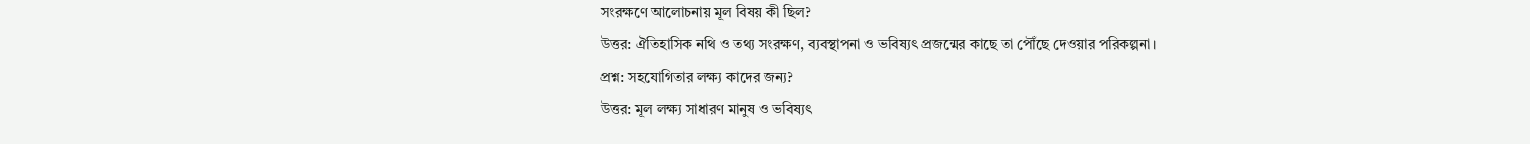সংরক্ষণে আলোচনায় মূল বিষয় কী ছিল?
উত্তর: ঐতিহাসিক নথি ও তথ্য সংরক্ষণ, ব্যবস্থাপনা ও ভবিষ্যৎ প্রজন্মের কাছে তা পৌঁছে দেওয়ার পরিকল্পনা।
প্রশ্ন: সহযোগিতার লক্ষ্য কাদের জন্য?
উত্তর: মূল লক্ষ্য সাধারণ মানুষ ও ভবিষ্যৎ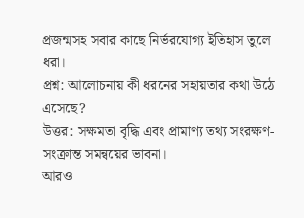প্রজন্মসহ সবার কাছে নির্ভরযোগ্য ইতিহাস তুলে ধরা।
প্রশ্ন: আলোচনায় কী ধরনের সহায়তার কথা উঠে এসেছে?
উত্তর: সক্ষমতা বৃদ্ধি এবং প্রামাণ্য তথ্য সংরক্ষণ-সংক্রান্ত সমন্বয়ের ভাবনা।
আরও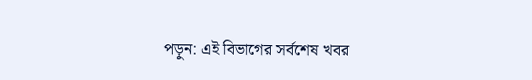পড়ুন: এই বিভাগের সর্বশেষ খবর